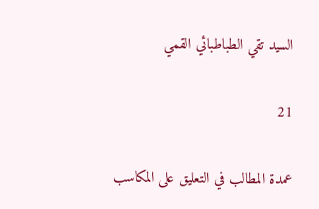السيد تقي الطباطبائي القمي

21

عمدة المطالب في التعليق على المكاسب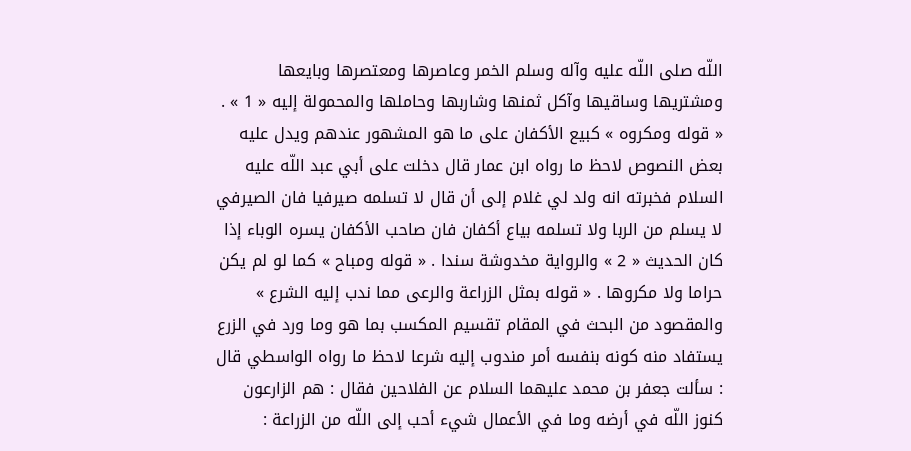اللّه صلى اللّه عليه وآله وسلم الخمر وعاصرها ومعتصرها وبايعها ومشتريها وساقيها وآكل ثمنها وشاربها وحاملها والمحمولة إليه « 1 » . « قوله ومكروه » كبيع الأكفان على ما هو المشهور عندهم ويدل عليه بعض النصوص لاحظ ما رواه ابن عمار قال دخلت على أبي عبد اللّه عليه السلام فخبرته انه ولد لي غلام إلى أن قال لا تسلمه صيرفيا فان الصيرفي لا يسلم من الربا ولا تسلمه بياع أكفان فان صاحب الأكفان يسره الوباء إذا كان الحديث « 2 » والرواية مخدوشة سندا . « قوله ومباح » كما لو لم يكن حراما ولا مكروها . « قوله بمثل الزراعة والرعى مما ندب إليه الشرع » والمقصود من البحث في المقام تقسيم المكسب بما هو وما ورد في الزرع يستفاد منه كونه بنفسه أمر مندوب إليه شرعا لاحظ ما رواه الواسطي قال : سألت جعفر بن محمد عليهما السلام عن الفلاحين فقال : هم الزارعون كنوز اللّه في أرضه وما في الأعمال شيء أحب إلى اللّه من الزراعة :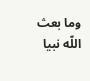وما بعث اللّه نبيا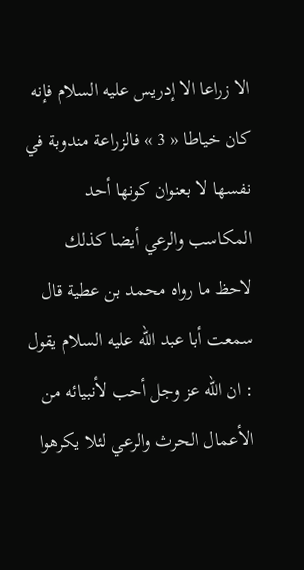الا زراعا الا إدريس عليه السلام فإنه كان خياطا « 3 » فالزراعة مندوبة في نفسها لا بعنوان كونها أحد المكاسب والرعي أيضا كذلك لاحظ ما رواه محمد بن عطية قال سمعت أبا عبد اللّه عليه السلام يقول : ان اللّه عز وجل أحب لأنبيائه من الأعمال الحرث والرعي لئلا يكرهوا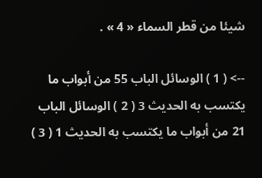شيئا من قطر السماء « 4 » .

--> ( 1 ) الوسائل الباب 55 من أبواب ما يكتسب به الحديث 3 ( 2 ) الوسائل الباب 21 من أبواب ما يكتسب به الحديث 1 ( 3 )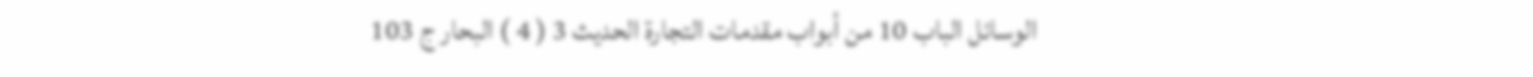الوسائل الباب 10 من أبواب مقدمات التجارة الحديث 3 ( 4 ) البحار ج 103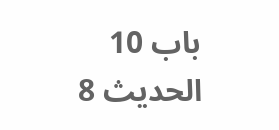باب 10 الحديث 8